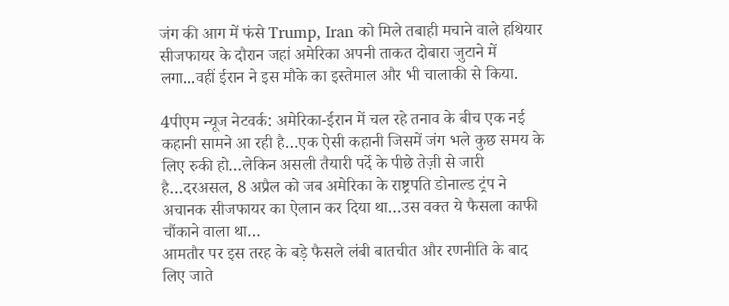जंग की आग में फंसे Trump, Iran को मिले तबाही मचाने वाले हथियार
सीजफायर के दौरान जहां अमेरिका अपनी ताकत दोबारा जुटाने में लगा...वहीं ईरान ने इस मौके का इस्तेमाल और भी चालाकी से किया.

4पीएम न्यूज नेटवर्क: अमेरिका-ईरान में चल रहे तनाव के बीच एक नई कहानी सामने आ रही है…एक ऐसी कहानी जिसमें जंग भले कुछ समय के लिए रुकी हो…लेकिन असली तैयारी पर्दे के पीछे तेज़ी से जारी है…दरअसल, 8 अप्रैल को जब अमेरिका के राष्ट्रपति डोनाल्ड ट्रंप ने अचानक सीजफायर का ऐलान कर दिया था…उस वक्त ये फैसला काफी चौंकाने वाला था…
आमतौर पर इस तरह के बड़े फैसले लंबी बातचीत और रणनीति के बाद लिए जाते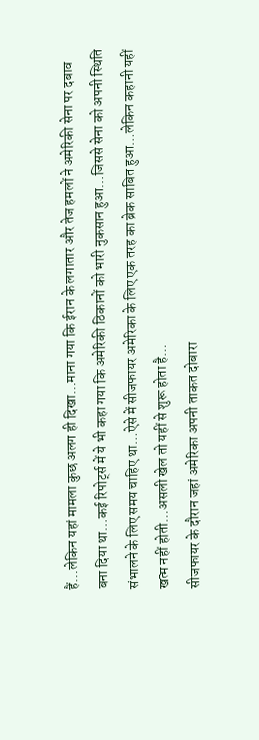हैं…लेकिन यहां मामला कुछ अलग ही दिखा…माना गया कि ईरान के लगातार और तेज हमलों ने अमेरिकी सेना पर दबाव बना दिया था…कई रिपोर्ट्स में ये भी कहा गया कि अमेरिकी ठिकानों को भारी नुकसान हुआ…जिससे सेना को अपनी स्थिति संभालने के लिए समय चाहिए था…ऐसे में सीजफायर अमेरिका के लिए एक तरह का ब्रेक साबित हुआ…लेकिन कहानी यहीं खत्म नहीं होती…असली खेल तो यहीं से शुरू होता है…
सीजफायर के दौरान जहां अमेरिका अपनी ताकत दोबारा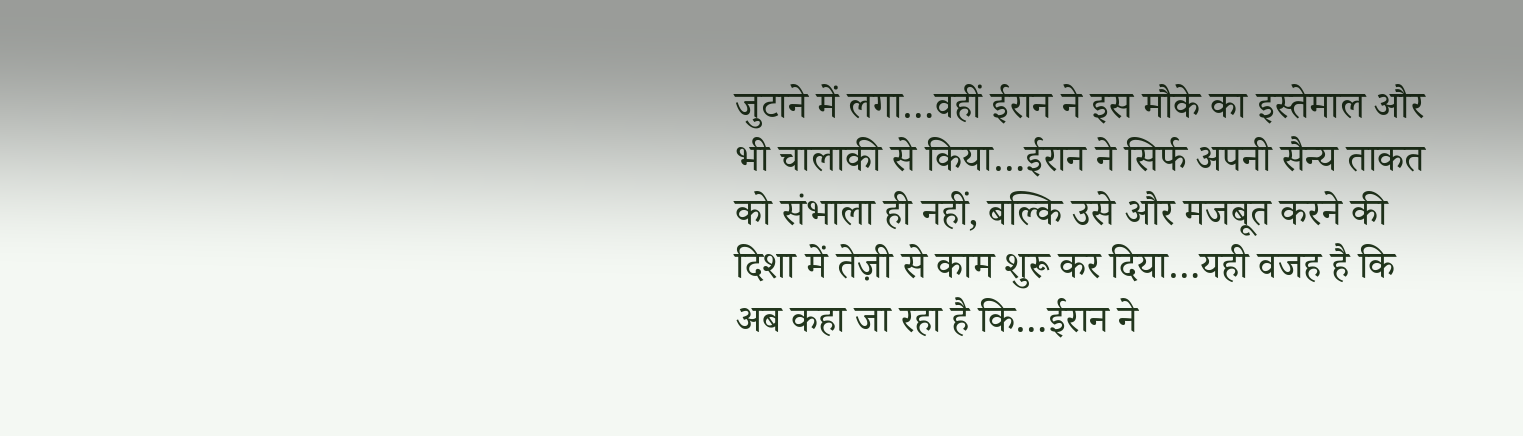जुटाने में लगा…वहीं ईरान ने इस मौके का इस्तेमाल और भी चालाकी से किया…ईरान ने सिर्फ अपनी सैन्य ताकत को संभाला ही नहीं, बल्कि उसे और मजबूत करने की दिशा में तेज़ी से काम शुरू कर दिया…यही वजह है कि अब कहा जा रहा है कि…ईरान ने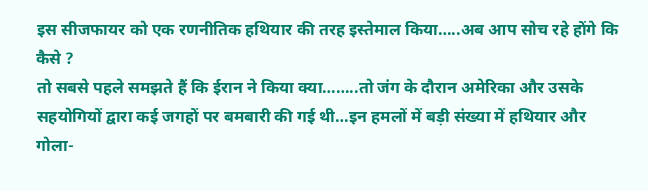इस सीजफायर को एक रणनीतिक हथियार की तरह इस्तेमाल किया…..अब आप सोच रहे होंगे कि कैसे ?
तो सबसे पहले समझते हैं कि ईरान ने किया क्या……..तो जंग के दौरान अमेरिका और उसके सहयोगियों द्वारा कई जगहों पर बमबारी की गई थी…इन हमलों में बड़ी संख्या में हथियार और गोला-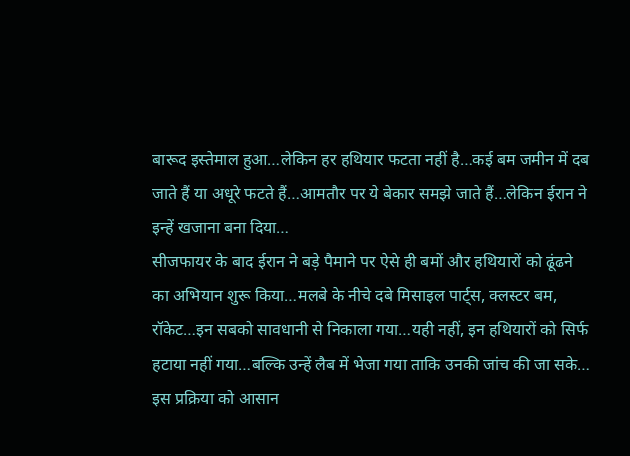बारूद इस्तेमाल हुआ…लेकिन हर हथियार फटता नहीं है…कई बम जमीन में दब जाते हैं या अधूरे फटते हैं…आमतौर पर ये बेकार समझे जाते हैं…लेकिन ईरान ने इन्हें खजाना बना दिया…
सीजफायर के बाद ईरान ने बड़े पैमाने पर ऐसे ही बमों और हथियारों को ढूंढने का अभियान शुरू किया…मलबे के नीचे दबे मिसाइल पार्ट्स, क्लस्टर बम, रॉकेट…इन सबको सावधानी से निकाला गया…यही नहीं, इन हथियारों को सिर्फ हटाया नहीं गया…बल्कि उन्हें लैब में भेजा गया ताकि उनकी जांच की जा सके…
इस प्रक्रिया को आसान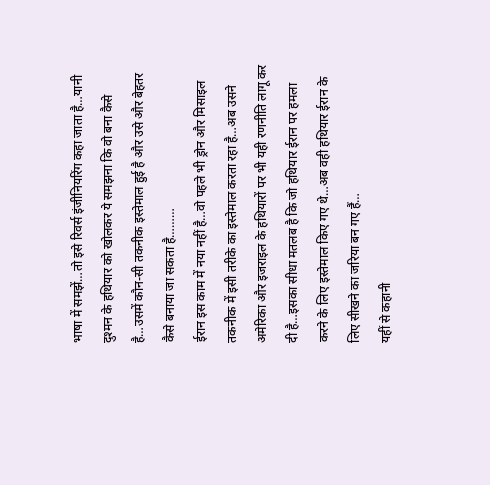भाषा में समझें…तो इसे रिवर्स इंजीनियरिंग कहा जाता है…यानी दुश्मन के हथियार को खोलकर ये समझना कि वो बना कैसे है…उसमें कौन-सी तकनीक इस्तेमाल हुई है और उसे और बेहतर कैसे बनाया जा सकता है………
ईरान इस काम में नया नहीं है…वो पहले भी ड्रोन और मिसाइल तकनीक में इसी तरीके का इस्तेमाल करता रहा है…अब उसने अमेरिका और इजराइल के हथियारों पर भी यही रणनीति लागू कर दी है…इसका सीधा मतलब है कि जो हथियार ईरान पर हमला करने के लिए इस्तेमाल किए गए थे…अब वही हथियार ईरान के लिए सीखने का जरिया बन गए हैं…
यहीं से कहानी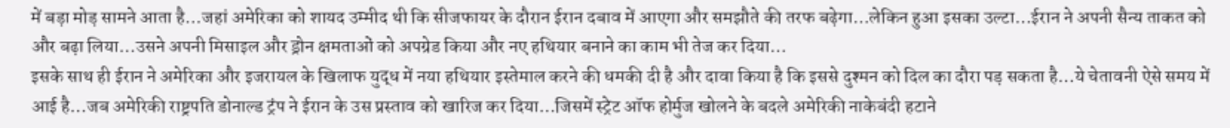में बड़ा मोड़ सामने आता है…जहां अमेरिका को शायद उम्मीद थी कि सीजफायर के दौरान ईरान दबाव में आएगा और समझौते की तरफ बढ़ेगा…लेकिन हुआ इसका उल्टा…ईरान ने अपनी सैन्य ताकत को और बढ़ा लिया…उसने अपनी मिसाइल और ड्रोन क्षमताओं को अपग्रेड किया और नए हथियार बनाने का काम भी तेज कर दिया…
इसके साथ ही ईरान ने अमेरिका और इजरायल के खिलाफ युद्ध में नया हथियार इस्तेमाल करने की धमकी दी है और दावा किया है कि इससे दुश्मन को दिल का दौरा पड़ सकता है…ये चेतावनी ऐसे समय में आई है…जब अमेरिकी राष्ट्रपति डोनाल्ड ट्रंप ने ईरान के उस प्रस्ताव को खारिज कर दिया…जिसमें स्ट्रेट ऑफ होर्मुज खोलने के बदले अमेरिकी नाकेबंदी हटाने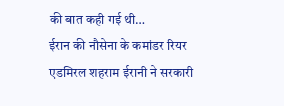की बात कही गई थी…
ईरान की नौसेना के कमांडर रियर एडमिरल शहराम ईरानी ने सरकारी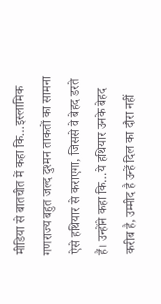मीडिया से बातचीत में कहा कि…इस्लामिक गणराज्य बहुत जल्द दुश्मन ताकतों का सामना ऐसे हथियार से कराएगा, जिससे वे बेहद डरते हैं। उन्होंने कहा कि…ये हथियार उनके बेहद करीब है, उम्मीद है उन्हें दिल का दौरा नहीं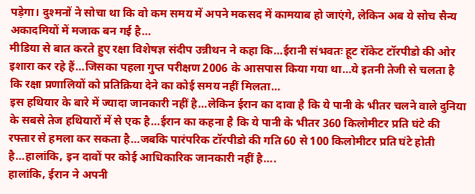पड़ेगा। दुश्मनों ने सोचा था कि वो कम समय में अपने मकसद में कामयाब हो जाएंगे, लेकिन अब ये सोच सैन्य अकादमियों में मजाक बन गई है…
मीडिया से बात करते हुए रक्षा विशेषज्ञ संदीप उन्नीथन ने कहा कि…ईरानी संभवतः हूट रॉकेट टॉरपीडो की ओर इशारा कर रहे हैं…जिसका पहला गुप्त परीक्षण 2006 के आसपास किया गया था…ये इतनी तेजी से चलता है कि रक्षा प्रणालियों को प्रतिक्रिया देने का कोई समय नहीं मिलता…
इस हथियार के बारे में ज्यादा जानकारी नहीं है…लेकिन ईरान का दावा है कि ये पानी के भीतर चलने वाले दुनिया के सबसे तेज हथियारों में से एक है…ईरान का कहना है कि ये पानी के भीतर 360 किलोमीटर प्रति घंटे की रफ्तार से हमला कर सकता है…जबकि पारंपरिक टॉरपीडो की गति 60 से 100 किलोमीटर प्रति घंटे होती है…हालांकि, इन दावों पर कोई आधिकारिक जानकारी नहीं है….
हालांकि, ईरान ने अपनी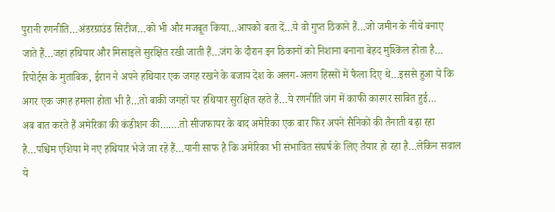पुरानी रणनीति…अंडरग्राउंड सिटीज…को भी और मजबूत किया…आपको बता दें…ये वो गुप्त ठिकाने हैं…जो जमीन के नीचे बनाए जाते हैं…जहां हथियार और मिसाइलें सुरक्षित रखी जाती हैं…जंग के दौरान इन ठिकानों को निशाना बनाना बेहद मुश्किल होता है…
रिपोर्ट्स के मुताबिक, ईरान ने अपने हथियार एक जगह रखने के बजाय देश के अलग-अलग हिस्सों में फैला दिए थे…इससे हुआ ये कि अगर एक जगह हमला होता भी है…तो बाकी जगहों पर हथियार सुरक्षित रहते हैं…ये रणनीति जंग में काफी कारगर साबित हुई…
अब बात करते हैं अमेरिका की कंडीशन की…….तो सीजफायर के बाद अमेरिका एक बार फिर अपने सैनिकों की तैनाती बढ़ा रहा है…पश्चिम एशिया में नए हथियार भेजे जा रहे हैं…यानी साफ है कि अमेरिका भी संभावित संघर्ष के लिए तैयार हो रहा है…लेकिन सवाल ये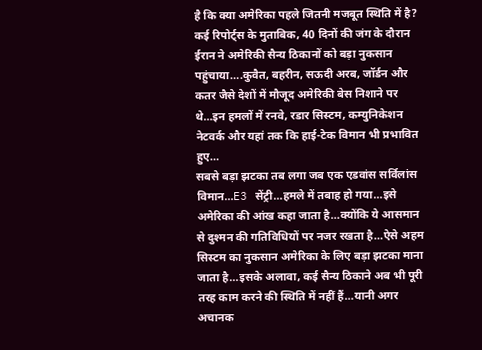है कि क्या अमेरिका पहले जितनी मजबूत स्थिति में है?
कई रिपोर्ट्स के मुताबिक, 40 दिनों की जंग के दौरान ईरान ने अमेरिकी सैन्य ठिकानों को बड़ा नुकसान पहुंचाया….कुवैत, बहरीन, सऊदी अरब, जॉर्डन और कतर जैसे देशों में मौजूद अमेरिकी बेस निशाने पर थे…इन हमलों में रनवे, रडार सिस्टम, कम्युनिकेशन नेटवर्क और यहां तक कि हाई-टेक विमान भी प्रभावित हुए…
सबसे बड़ा झटका तब लगा जब एक एडवांस सर्विलांस विमान…E3 सेंट्री…हमले में तबाह हो गया…इसे अमेरिका की आंख कहा जाता है…क्योंकि ये आसमान से दुश्मन की गतिविधियों पर नजर रखता है…ऐसे अहम सिस्टम का नुकसान अमेरिका के लिए बड़ा झटका माना जाता है…इसके अलावा, कई सैन्य ठिकाने अब भी पूरी तरह काम करने की स्थिति में नहीं हैं…यानी अगर अचानक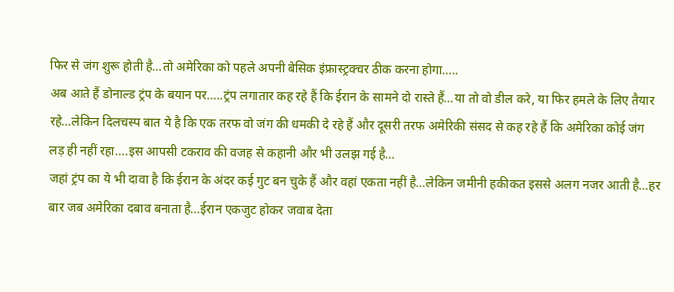फिर से जंग शुरू होती है…तो अमेरिका को पहले अपनी बेसिक इंफ्रास्ट्रक्चर ठीक करना होगा…..
अब आते हैं डोनाल्ड ट्रंप के बयान पर…..ट्रंप लगातार कह रहे हैं कि ईरान के सामने दो रास्ते हैं…या तो वो डील करे, या फिर हमले के लिए तैयार रहे…लेकिन दिलचस्प बात ये है कि एक तरफ वो जंग की धमकी दे रहे हैं और दूसरी तरफ अमेरिकी संसद से कह रहे हैं कि अमेरिका कोई जंग लड़ ही नहीं रहा….इस आपसी टकराव की वजह से कहानी और भी उलझ गई है…
जहां ट्रंप का ये भी दावा है कि ईरान के अंदर कई गुट बन चुके हैं और वहां एकता नहीं है…लेकिन जमीनी हकीकत इससे अलग नजर आती है…हर बार जब अमेरिका दबाव बनाता है…ईरान एकजुट होकर जवाब देता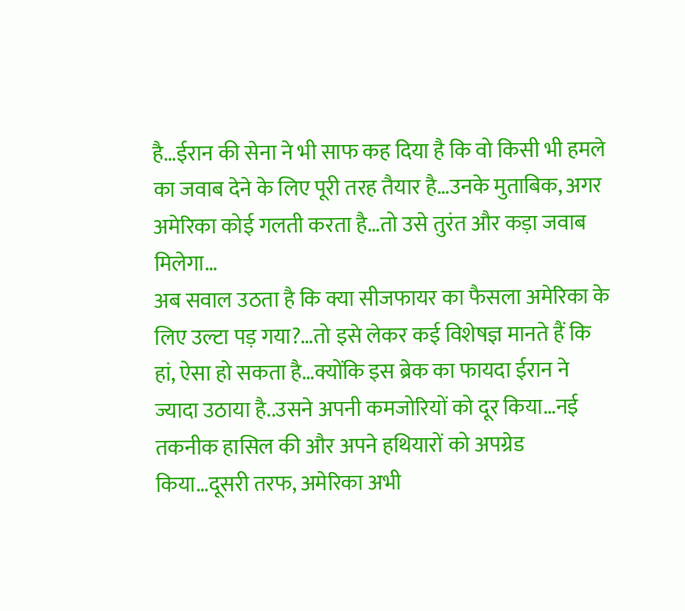है…ईरान की सेना ने भी साफ कह दिया है कि वो किसी भी हमले का जवाब देने के लिए पूरी तरह तैयार है…उनके मुताबिक, अगर अमेरिका कोई गलती करता है…तो उसे तुरंत और कड़ा जवाब मिलेगा…
अब सवाल उठता है कि क्या सीजफायर का फैसला अमेरिका के लिए उल्टा पड़ गया?…तो इसे लेकर कई विशेषज्ञ मानते हैं कि हां, ऐसा हो सकता है…क्योंकि इस ब्रेक का फायदा ईरान ने ज्यादा उठाया है..उसने अपनी कमजोरियों को दूर किया…नई तकनीक हासिल की और अपने हथियारों को अपग्रेड किया…दूसरी तरफ, अमेरिका अभी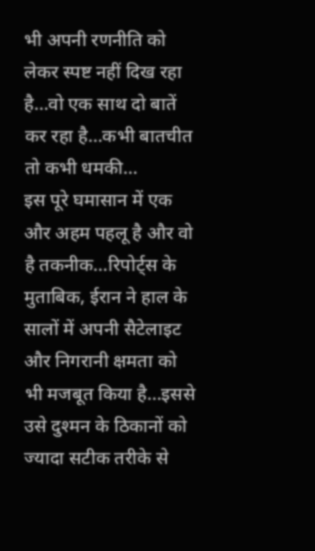भी अपनी रणनीति को लेकर स्पष्ट नहीं दिख रहा है…वो एक साथ दो बातें कर रहा है…कभी बातचीत तो कभी धमकी…
इस पूरे घमासान में एक और अहम पहलू है और वो है तकनीक…रिपोर्ट्स के मुताबिक, ईरान ने हाल के सालों में अपनी सैटेलाइट और निगरानी क्षमता को भी मजबूत किया है…इससे उसे दुश्मन के ठिकानों को ज्यादा सटीक तरीके से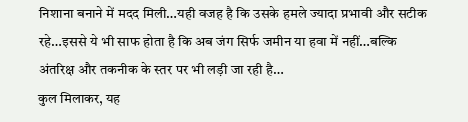निशाना बनाने में मदद मिली…यही वजह है कि उसके हमले ज्यादा प्रभावी और सटीक रहे…इससे ये भी साफ होता है कि अब जंग सिर्फ जमीन या हवा में नहीं…बल्कि अंतरिक्ष और तकनीक के स्तर पर भी लड़ी जा रही है…
कुल मिलाकर, यह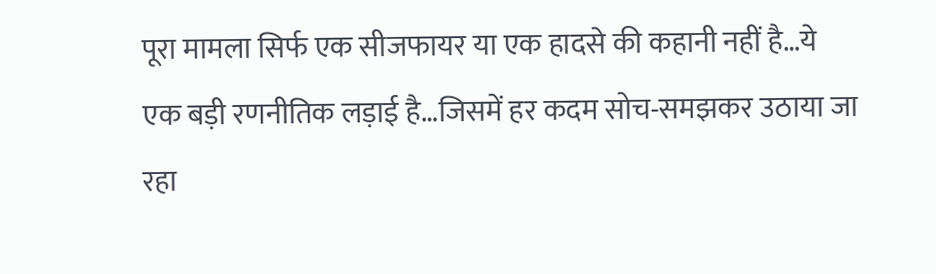पूरा मामला सिर्फ एक सीजफायर या एक हादसे की कहानी नहीं है…ये एक बड़ी रणनीतिक लड़ाई है…जिसमें हर कदम सोच-समझकर उठाया जा रहा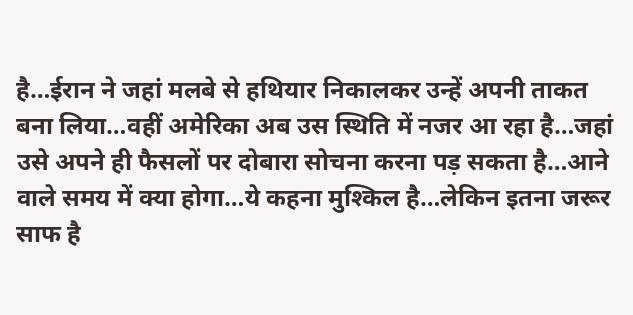है…ईरान ने जहां मलबे से हथियार निकालकर उन्हें अपनी ताकत बना लिया…वहीं अमेरिका अब उस स्थिति में नजर आ रहा है…जहां उसे अपने ही फैसलों पर दोबारा सोचना करना पड़ सकता है…आने वाले समय में क्या होगा…ये कहना मुश्किल है…लेकिन इतना जरूर साफ है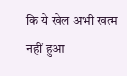कि ये खेल अभी खत्म नहीं हुआ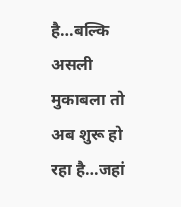है…बल्कि असली मुकाबला तो अब शुरू हो रहा है…जहां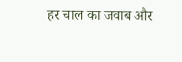हर चाल का जवाब और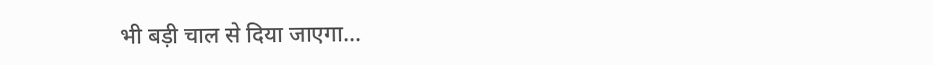भी बड़ी चाल से दिया जाएगा…